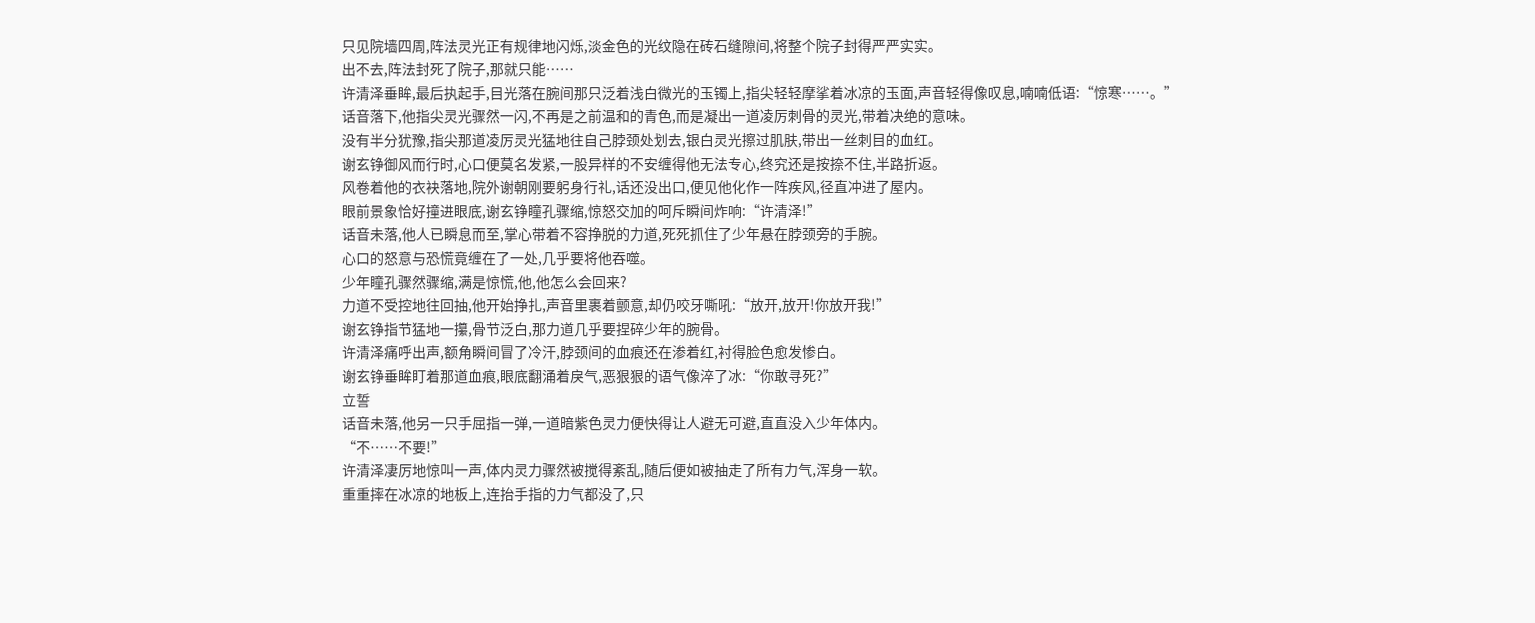只见院墙四周,阵法灵光正有规律地闪烁,淡金色的光纹隐在砖石缝隙间,将整个院子封得严严实实。
出不去,阵法封死了院子,那就只能……
许清泽垂眸,最后执起手,目光落在腕间那只泛着浅白微光的玉镯上,指尖轻轻摩挲着冰凉的玉面,声音轻得像叹息,喃喃低语:“惊寒……。”
话音落下,他指尖灵光骤然一闪,不再是之前温和的青色,而是凝出一道凌厉刺骨的灵光,带着决绝的意味。
没有半分犹豫,指尖那道凌厉灵光猛地往自己脖颈处划去,银白灵光擦过肌肤,带出一丝刺目的血红。
谢玄铮御风而行时,心口便莫名发紧,一股异样的不安缠得他无法专心,终究还是按捺不住,半路折返。
风卷着他的衣袂落地,院外谢朝刚要躬身行礼,话还没出口,便见他化作一阵疾风,径直冲进了屋内。
眼前景象恰好撞进眼底,谢玄铮瞳孔骤缩,惊怒交加的呵斥瞬间炸响:“许清泽!”
话音未落,他人已瞬息而至,掌心带着不容挣脱的力道,死死抓住了少年悬在脖颈旁的手腕。
心口的怒意与恐慌竟缠在了一处,几乎要将他吞噬。
少年瞳孔骤然骤缩,满是惊慌,他,他怎么会回来?
力道不受控地往回抽,他开始挣扎,声音里裹着颤意,却仍咬牙嘶吼:“放开,放开!你放开我!”
谢玄铮指节猛地一攥,骨节泛白,那力道几乎要捏碎少年的腕骨。
许清泽痛呼出声,额角瞬间冒了冷汗,脖颈间的血痕还在渗着红,衬得脸色愈发惨白。
谢玄铮垂眸盯着那道血痕,眼底翻涌着戾气,恶狠狠的语气像淬了冰:“你敢寻死?”
立誓
话音未落,他另一只手屈指一弹,一道暗紫色灵力便快得让人避无可避,直直没入少年体内。
“不……不要!”
许清泽凄厉地惊叫一声,体内灵力骤然被搅得紊乱,随后便如被抽走了所有力气,浑身一软。
重重摔在冰凉的地板上,连抬手指的力气都没了,只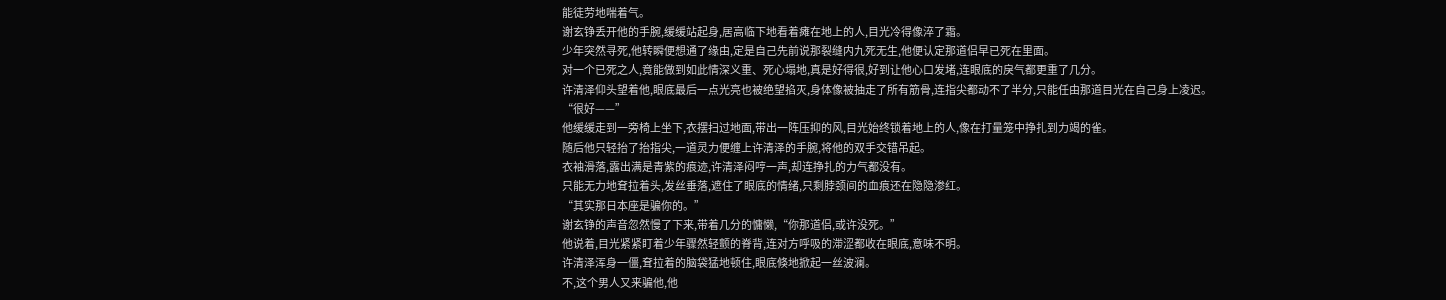能徒劳地喘着气。
谢玄铮丢开他的手腕,缓缓站起身,居高临下地看着瘫在地上的人,目光冷得像淬了霜。
少年突然寻死,他转瞬便想通了缘由,定是自己先前说那裂缝内九死无生,他便认定那道侣早已死在里面。
对一个已死之人,竟能做到如此情深义重、死心塌地,真是好得很,好到让他心口发堵,连眼底的戾气都更重了几分。
许清泽仰头望着他,眼底最后一点光亮也被绝望掐灭,身体像被抽走了所有筋骨,连指尖都动不了半分,只能任由那道目光在自己身上凌迟。
“很好——”
他缓缓走到一旁椅上坐下,衣摆扫过地面,带出一阵压抑的风,目光始终锁着地上的人,像在打量笼中挣扎到力竭的雀。
随后他只轻抬了抬指尖,一道灵力便缠上许清泽的手腕,将他的双手交错吊起。
衣袖滑落,露出满是青紫的痕迹,许清泽闷哼一声,却连挣扎的力气都没有。
只能无力地耷拉着头,发丝垂落,遮住了眼底的情绪,只剩脖颈间的血痕还在隐隐渗红。
“其实那日本座是骗你的。”
谢玄铮的声音忽然慢了下来,带着几分的慵懒,“你那道侣,或许没死。”
他说着,目光紧紧盯着少年骤然轻颤的脊背,连对方呼吸的滞涩都收在眼底,意味不明。
许清泽浑身一僵,耷拉着的脑袋猛地顿住,眼底倏地掀起一丝波澜。
不,这个男人又来骗他,他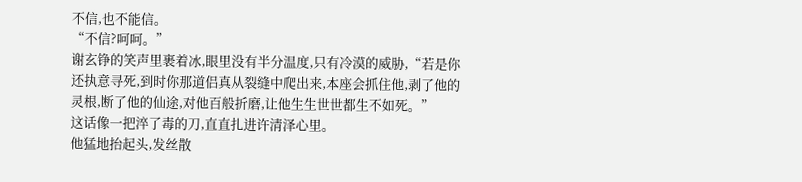不信,也不能信。
“不信?呵呵。”
谢玄铮的笑声里裹着冰,眼里没有半分温度,只有冷漠的威胁,“若是你还执意寻死,到时你那道侣真从裂缝中爬出来,本座会抓住他,剥了他的灵根,断了他的仙途,对他百般折磨,让他生生世世都生不如死。”
这话像一把淬了毒的刀,直直扎进许清泽心里。
他猛地抬起头,发丝散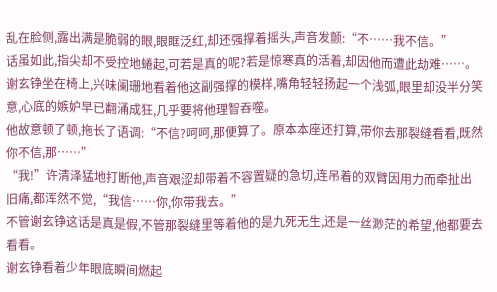乱在脸侧,露出满是脆弱的眼,眼眶泛红,却还强撑着摇头,声音发颤:“不……我不信。”
话虽如此,指尖却不受控地蜷起,可若是真的呢?若是惊寒真的活着,却因他而遭此劫难……。
谢玄铮坐在椅上,兴味阑珊地看着他这副强撑的模样,嘴角轻轻扬起一个浅弧,眼里却没半分笑意,心底的嫉妒早已翻涌成狂,几乎要将他理智吞噬。
他故意顿了顿,拖长了语调:“不信?呵呵,那便算了。原本本座还打算,带你去那裂缝看看,既然你不信,那……”
“我!”许清泽猛地打断他,声音艰涩却带着不容置疑的急切,连吊着的双臂因用力而牵扯出旧痛,都浑然不觉,“我信……你,你带我去。”
不管谢玄铮这话是真是假,不管那裂缝里等着他的是九死无生,还是一丝渺茫的希望,他都要去看看。
谢玄铮看着少年眼底瞬间燃起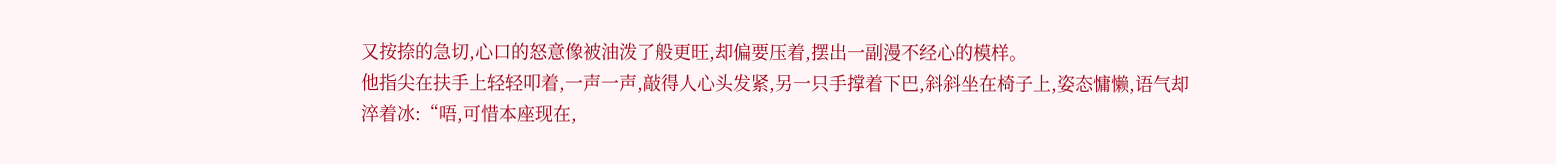又按捺的急切,心口的怒意像被油泼了般更旺,却偏要压着,摆出一副漫不经心的模样。
他指尖在扶手上轻轻叩着,一声一声,敲得人心头发紧,另一只手撑着下巴,斜斜坐在椅子上,姿态慵懒,语气却淬着冰:“唔,可惜本座现在,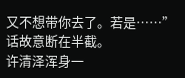又不想带你去了。若是……”
话故意断在半截。
许清泽浑身一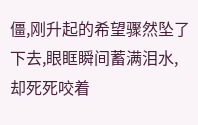僵,刚升起的希望骤然坠了下去,眼眶瞬间蓄满泪水,却死死咬着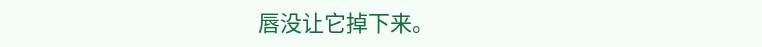唇没让它掉下来。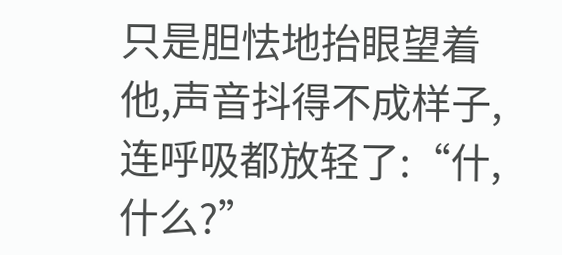只是胆怯地抬眼望着他,声音抖得不成样子,连呼吸都放轻了:“什,什么?”